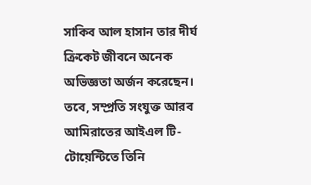সাকিব আল হাসান তার দীর্ঘ ক্রিকেট জীবনে অনেক অভিজ্ঞতা অর্জন করেছেন। তবে, সম্প্রতি সংযুক্ত আরব আমিরাতের আইএল টি-টোয়েন্টিতে তিনি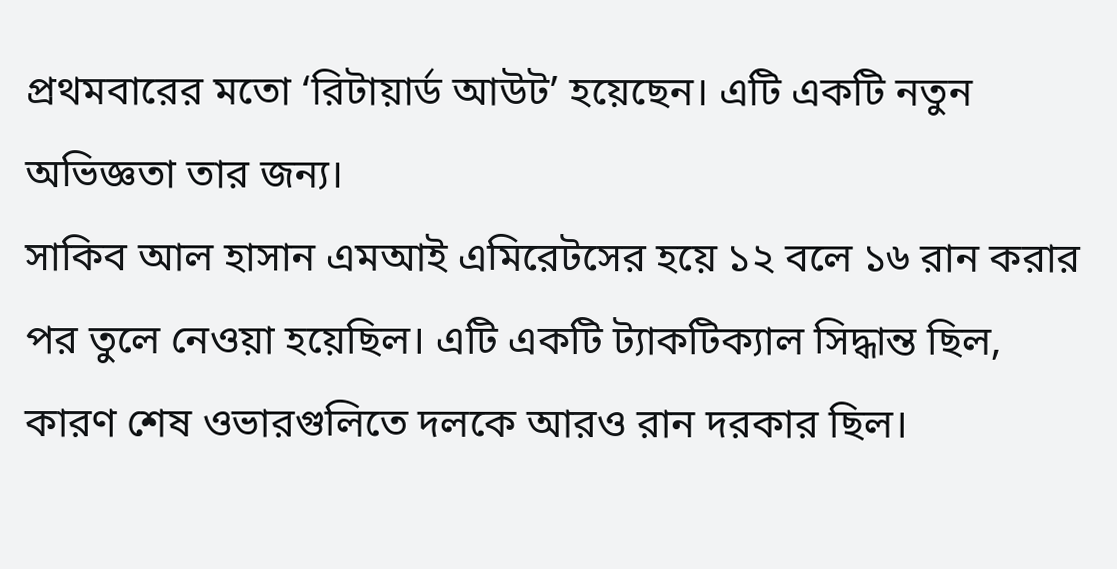প্রথমবারের মতো ‘রিটায়ার্ড আউট’ হয়েছেন। এটি একটি নতুন অভিজ্ঞতা তার জন্য।
সাকিব আল হাসান এমআই এমিরেটসের হয়ে ১২ বলে ১৬ রান করার পর তুলে নেওয়া হয়েছিল। এটি একটি ট্যাকটিক্যাল সিদ্ধান্ত ছিল, কারণ শেষ ওভারগুলিতে দলকে আরও রান দরকার ছিল।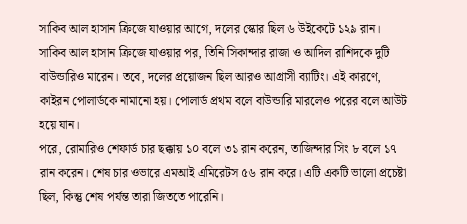সাকিব আল হাসান ক্রিজে যাওয়ার আগে, দলের স্কোর ছিল ৬ উইকেটে ১২৯ রান।
সাকিব আল হাসান ক্রিজে যাওয়ার পর, তিনি সিকান্দার রাজা ও আদিল রাশিদকে দুটি বাউন্ডারিও মারেন। তবে, দলের প্রয়োজন ছিল আরও আগ্রাসী ব্যাটিং। এই কারণে, কাইরন পোলার্ডকে নামানো হয়। পোলার্ড প্রথম বলে বাউন্ডারি মারলেও পরের বলে আউট হয়ে যান।
পরে, রোমারিও শেফার্ড চার ছক্কায় ১০ বলে ৩১ রান করেন, তাজিন্দার সিং ৮ বলে ১৭ রান করেন। শেষ চার ওভারে এমআই এমিরেটস ৫৬ রান করে। এটি একটি ভালো প্রচেষ্টা ছিল, কিন্তু শেষ পর্যন্ত তারা জিততে পারেনি।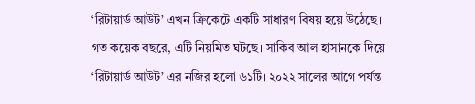‘রিটায়ার্ড আউট’ এখন ক্রিকেটে একটি সাধারণ বিষয় হয়ে উঠেছে। গত কয়েক বছরে, এটি নিয়মিত ঘটছে। সাকিব আল হাসানকে দিয়ে ‘রিটায়ার্ড আউট’ এর নজির হলো ৬১টি। ২০২২ সালের আগে পর্যন্ত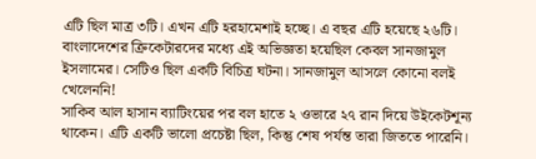এটি ছিল মাত্র ৩টি। এখন এটি হরহামেশাই হচ্ছে। এ বছর এটি হয়েছে ২৬টি।
বাংলাদেশের ক্রিকেটারদের মধ্যে এই অভিজ্ঞতা হয়েছিল কেবল সানজামুল ইসলামের। সেটিও ছিল একটি বিচিত্র ঘটনা। সানজামুল আসলে কোনো বলই খেলেননি!
সাকিব আল হাসান ব্যাটিংয়ের পর বল হাতে ২ ওভারে ২৭ রান দিয়ে উইকেটশূন্য থাকেন। এটি একটি ভালো প্রচেষ্টা ছিল, কিন্তু শেষ পর্যন্ত তারা জিততে পারেনি।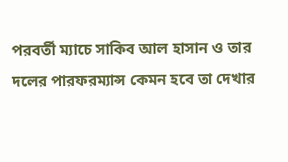পরবর্তী ম্যাচে সাকিব আল হাসান ও তার দলের পারফরম্যান্স কেমন হবে তা দেখার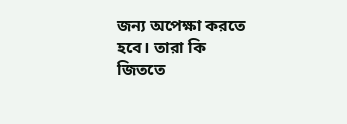জন্য অপেক্ষা করতে হবে। তারা কি জিততে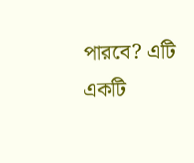পারবে? এটি একটি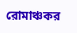রোমাঞ্চকর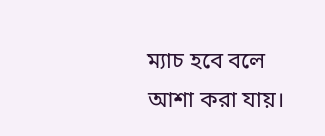ম্যাচ হবে বলে আশা করা যায়।